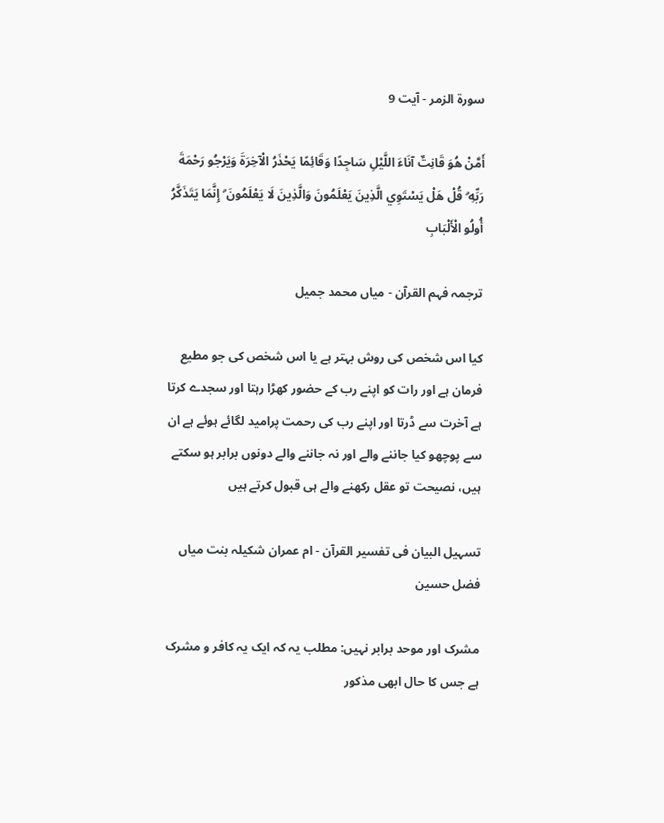سورة الزمر - آیت 9

أَمَّنْ هُوَ قَانِتٌ آنَاءَ اللَّيْلِ سَاجِدًا وَقَائِمًا يَحْذَرُ الْآخِرَةَ وَيَرْجُو رَحْمَةَ رَبِّهِ ۗ قُلْ هَلْ يَسْتَوِي الَّذِينَ يَعْلَمُونَ وَالَّذِينَ لَا يَعْلَمُونَ ۗ إِنَّمَا يَتَذَكَّرُ أُولُو الْأَلْبَابِ

ترجمہ فہم القرآن - میاں محمد جمیل

کیا اس شخص کی روش بہتر ہے یا اس شخص کی جو مطیع فرمان ہے اور رات کو اپنے رب کے حضور کھڑا رہتا اور سجدے کرتا ہے آخرت سے ڈرتا اور اپنے رب کی رحمت پرامید لگائے ہوئے ہے ان سے پوچھو کیا جاننے والے اور نہ جاننے والے دونوں برابر ہو سکتے ہیں، نصیحت تو عقل رکھنے والے ہی قبول کرتے ہیں

تسہیل البیان فی تفسیر القرآن - ام عمران شکیلہ بنت میاں فضل حسین

مشرک اور موحد برابر نہیں: مطلب یہ کہ ایک یہ کافر و مشرک ہے جس کا حال ابھی مذکور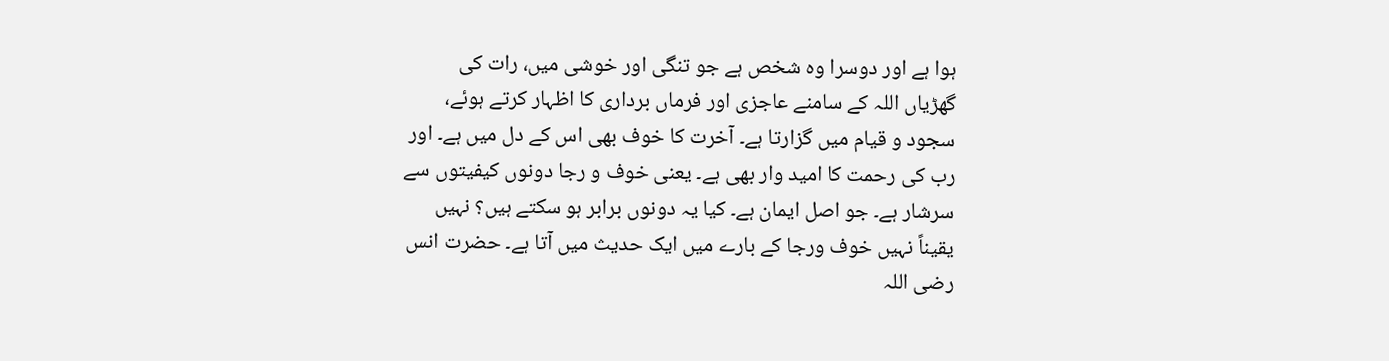ہوا ہے اور دوسرا وہ شخص ہے جو تنگی اور خوشی میں، رات کی گھڑیاں اللہ کے سامنے عاجزی اور فرماں برداری کا اظہار کرتے ہوئے، سجود و قیام میں گزارتا ہے۔ آخرت کا خوف بھی اس کے دل میں ہے۔ اور رب کی رحمت کا امید وار بھی ہے۔ یعنی خوف و رجا دونوں کیفیتوں سے سرشار ہے۔ جو اصل ایمان ہے۔ کیا یہ دونوں برابر ہو سکتے ہیں؟ نہیں یقیناً نہیں خوف ورجا کے بارے میں ایک حدیث میں آتا ہے۔ حضرت انس رضی اللہ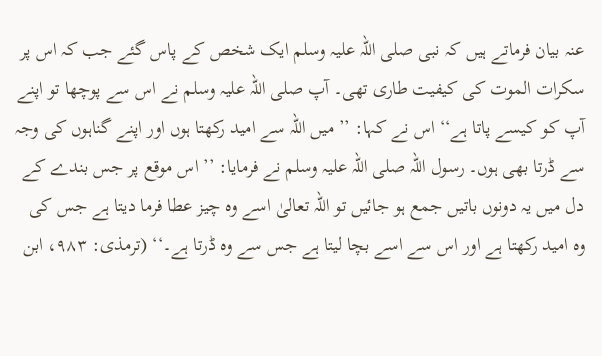عنہ بیان فرماتے ہیں کہ نبی صلی اللہ علیہ وسلم ایک شخص کے پاس گئے جب کہ اس پر سکرات الموت کی کیفیت طاری تھی۔ آپ صلی اللہ علیہ وسلم نے اس سے پوچھا تو اپنے آپ کو کیسے پاتا ہے‘‘ اس نے کہا: ’’ میں اللہ سے امید رکھتا ہوں اور اپنے گناہوں کی وجہ سے ڈرتا بھی ہوں۔ رسول اللہ صلی اللہ علیہ وسلم نے فرمایا: ’’ اس موقع پر جس بندے کے دل میں یہ دونوں باتیں جمع ہو جائیں تو اللہ تعالیٰ اسے وہ چیز عطا فرما دیتا ہے جس کی وہ امید رکھتا ہے اور اس سے اسے بچا لیتا ہے جس سے وہ ڈرتا ہے۔‘‘ (ترمذی: ۹۸۳، ابن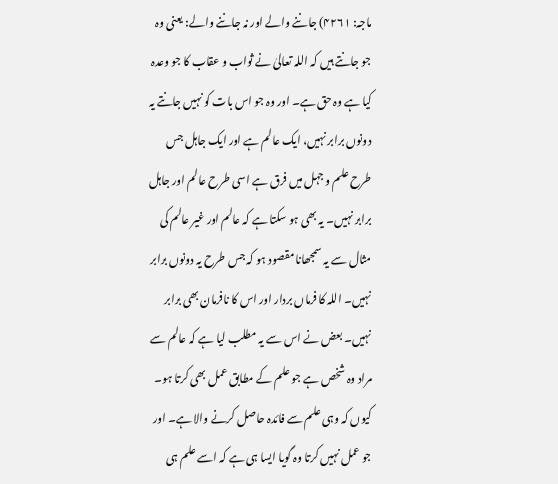ماجہ: ۴۲۶۱) جاننے والے اور نہ جاننے والے: یعنی وہ جو جانتے ہیں کہ اللہ تعالیٰ نے ثواب و عقاب کا جو وعدہ کیا ہے وہ حق ہے۔ اور وہ جو اس بات کو نہیں جانتے یہ دونوں برابر نہیں، ایک عالم ہے اور ایک جاہل جس طرح علم و جہل میں فرق ہے اسی طرح عالم اور جاہل برابر نہیں۔ یہ بھی ہو سکتا ہے کہ عالم اور غیر عالم کی مثال سے یہ سمجھانا مقصود ہو کہ جس طرح یہ دونوں برابر نہیں۔ اللہ کا فرماں بردار اور اس کا نافرمان بھی برابر نہیں۔ بعض نے اس سے یہ مطلب لیا ہے کہ عالم سے مراد وہ شخص ہے جو علم کے مطابق عمل بھی کرتا ہو۔ کیوں کہ وہی علم سے فائدہ حاصل کرنے والا ہے۔ اور جو عمل نہیں کرتا وہ گویا ایسا ہی ہے کہ اسے علم ہی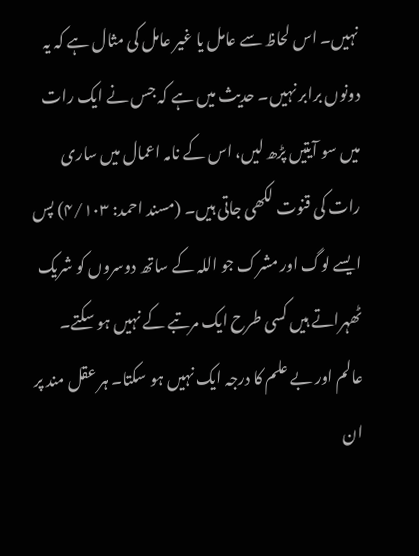نہیں۔ اس لحاظ سے عامل یا غیر عامل کی مثال ہے کہ یہ دونوں برابر نہیں۔ حدیث میں ہے کہ جس نے ایک رات میں سو آیتیں پڑھ لیں، اس کے نامہ اعمال میں ساری رات کی قنوت لکھی جاتی ہیں۔ (مسند احمد: ۴/۱۰۳) پس ایسے لوگ اور مشرک جو اللہ کے ساتھ دوسروں کو شریک ٹھہراتے ہیں کسی طرح ایک مرتبے کے نہیں ہو سکتے۔ عالم اور بے علم کا درجہ ایک نہیں ہو سکتا۔ ہر عقل مند پر ان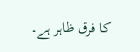کا فرق ظاہر ہے۔